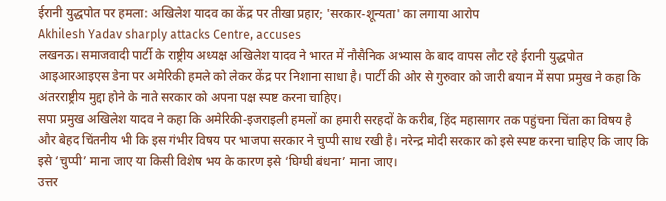ईरानी युद्धपोत पर हमला: अखिलेश यादव का केंद्र पर तीखा प्रहार; 'सरकार-शून्यता' का लगाया आरोप
Akhilesh Yadav sharply attacks Centre, accuses
लखनऊ। समाजवादी पार्टी के राष्ट्रीय अध्यक्ष अखिलेश यादव ने भारत में नौसैनिक अभ्यास के बाद वापस लौट रहे ईरानी युद्धपोत आइआरआइएस डेना पर अमेरिकी हमले को लेकर केंद्र पर निशाना साधा है। पार्टी की ओर से गुरुवार को जारी बयान में सपा प्रमुख ने कहा कि अंतरराष्ट्रीय मुद्दा होने के नाते सरकार को अपना पक्ष स्पष्ट करना चाहिए।
सपा प्रमुख अखिलेश यादव ने कहा कि अमेरिकी-इजराइली हमलों का हमारी सरहदों के करीब, हिंद महासागर तक पहुंचना चिंता का विषय है और बेहद चिंतनीय भी कि इस गंभीर विषय पर भाजपा सरकार ने चुप्पी साध रखी है। नरेन्द्र मोदी सरकार को इसे स्पष्ट करना चाहिए कि जाए कि इसे ‘चुप्पी’ माना जाए या किसी विशेष भय के कारण इसे ‘घिग्घी बंधना’ माना जाए।
उत्तर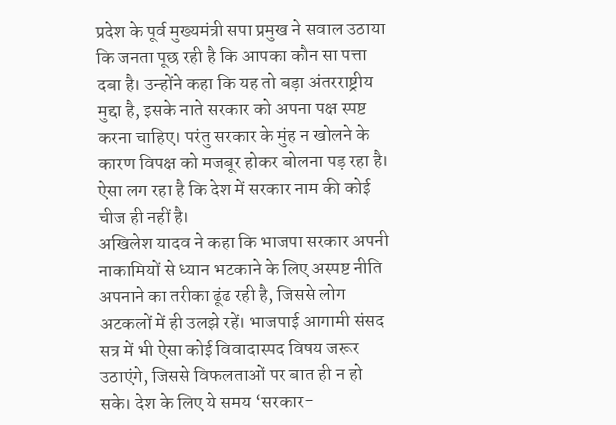प्रदेश के पूर्व मुख्यमंत्री सपा प्रमुख ने सवाल उठाया कि जनता पूछ रही है कि आपका कौन सा पत्ता दबा है। उन्होंने कहा कि यह तो बड़ा अंतरराष्ट्रीय मुद्दा है, इसके नाते सरकार को अपना पक्ष स्पष्ट करना चाहिए। परंतु सरकार के मुंह न खोलने के कारण विपक्ष को मजबूर होकर बोलना पड़ रहा है। ऐसा लग रहा है कि देश में सरकार नाम की कोई चीज ही नहीं है।
अखिलेश यादव ने कहा कि भाजपा सरकार अपनी नाकामियों से ध्यान भटकाने के लिए अस्पष्ट नीति अपनाने का तरीका ढूंढ रही है, जिससे लोग अटकलों में ही उलझे रहें। भाजपाई आगामी संसद सत्र में भी ऐसा कोई विवादास्पद विषय जरूर उठाएंगे, जिससे विफलताओं पर बात ही न हो सके। देश के लिए ये समय ‘सरकार-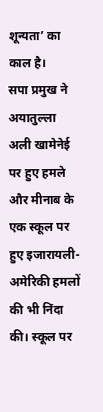शून्यता’ का काल है।
सपा प्रमुख ने अयातुल्ला अली खामेनेई पर हुए हमले और मीनाब के एक स्कूल पर हुए इजारायली-अमेरिकी हमलों की भी निंदा की। स्कूल पर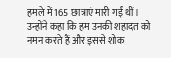हमले में 165 छात्राएं मारी गईं थीं।
उन्होंने कहा कि हम उनकी शहादत को नमन करते हैं और इससे शोक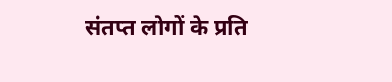संतप्त लोगों के प्रति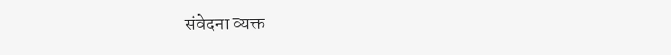संवेदना व्यक्त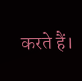करते हैं।